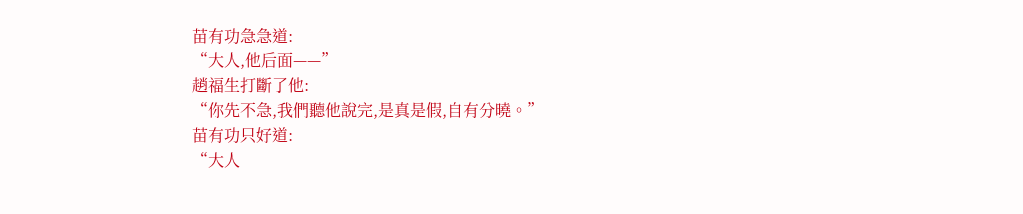苗有功急急道:
“大人,他后面——”
趙福生打斷了他:
“你先不急,我們聽他說完,是真是假,自有分曉。”
苗有功只好道:
“大人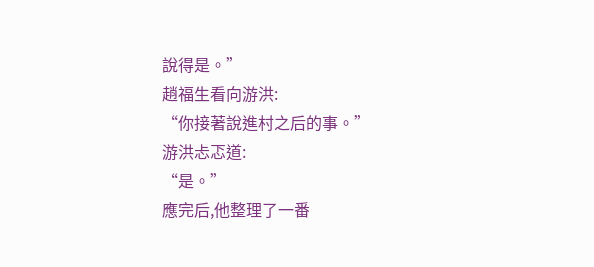說得是。”
趙福生看向游洪:
“你接著說進村之后的事。”
游洪忐忑道:
“是。”
應完后,他整理了一番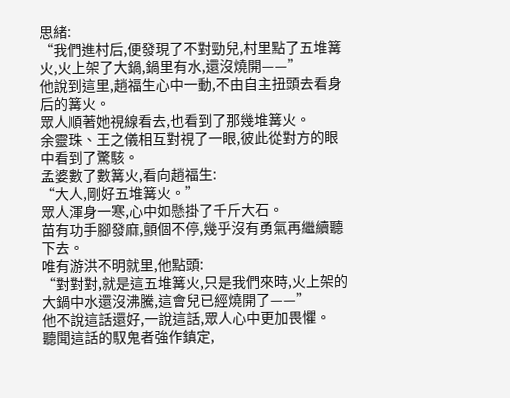思緒:
“我們進村后,便發現了不對勁兒,村里點了五堆篝火,火上架了大鍋,鍋里有水,還沒燒開——”
他說到這里,趙福生心中一動,不由自主扭頭去看身后的篝火。
眾人順著她視線看去,也看到了那幾堆篝火。
余靈珠、王之儀相互對視了一眼,彼此從對方的眼中看到了驚駭。
孟婆數了數篝火,看向趙福生:
“大人,剛好五堆篝火。”
眾人渾身一寒,心中如懸掛了千斤大石。
苗有功手腳發麻,顫個不停,幾乎沒有勇氣再繼續聽下去。
唯有游洪不明就里,他點頭:
“對對對,就是這五堆篝火,只是我們來時,火上架的大鍋中水還沒沸騰,這會兒已經燒開了——”
他不說這話還好,一說這話,眾人心中更加畏懼。
聽聞這話的馭鬼者強作鎮定,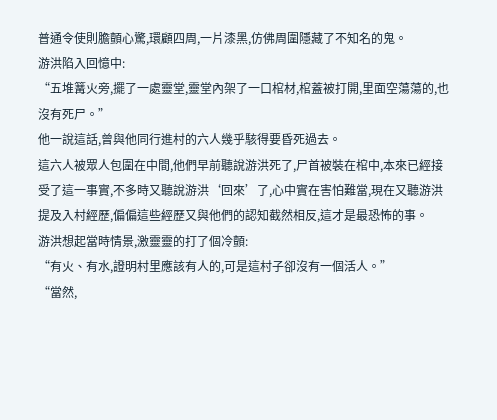普通令使則膽顫心驚,環顧四周,一片漆黑,仿佛周圍隱藏了不知名的鬼。
游洪陷入回憶中:
“五堆篝火旁,擺了一處靈堂,靈堂內架了一口棺材,棺蓋被打開,里面空蕩蕩的,也沒有死尸。”
他一說這話,曾與他同行進村的六人幾乎駭得要昏死過去。
這六人被眾人包圍在中間,他們早前聽說游洪死了,尸首被裝在棺中,本來已經接受了這一事實,不多時又聽說游洪‘回來’了,心中實在害怕難當,現在又聽游洪提及入村經歷,偏偏這些經歷又與他們的認知截然相反,這才是最恐怖的事。
游洪想起當時情景,激靈靈的打了個冷顫:
“有火、有水,證明村里應該有人的,可是這村子卻沒有一個活人。”
“當然,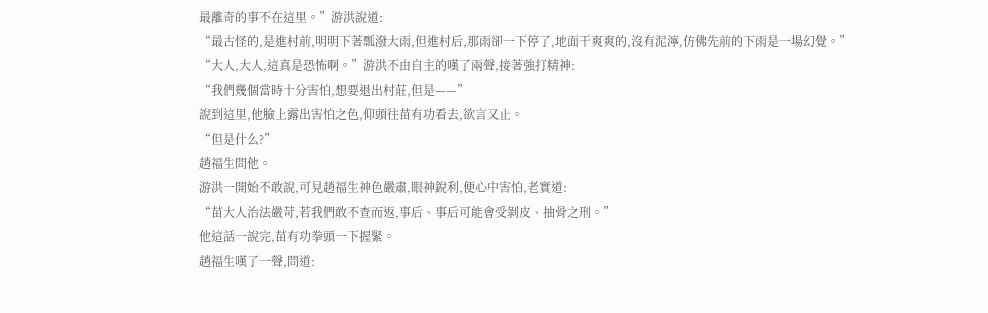最離奇的事不在這里。”游洪說道:
“最古怪的,是進村前,明明下著瓢潑大雨,但進村后,那雨卻一下停了,地面干爽爽的,沒有泥濘,仿佛先前的下雨是一場幻覺。”
“大人,大人,這真是恐怖啊。”游洪不由自主的嘆了兩聲,接著強打精神:
“我們幾個當時十分害怕,想要退出村莊,但是——”
說到這里,他臉上露出害怕之色,仰頭往苗有功看去,欲言又止。
“但是什么?”
趙福生問他。
游洪一開始不敢說,可見趙福生神色嚴肅,眼神銳利,便心中害怕,老實道:
“苗大人治法嚴苛,若我們敢不查而返,事后、事后可能會受剝皮、抽骨之刑。”
他這話一說完,苗有功拳頭一下握緊。
趙福生嘆了一聲,問道: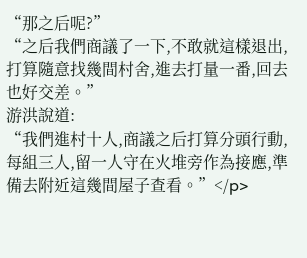“那之后呢?”
“之后我們商議了一下,不敢就這樣退出,打算隨意找幾間村舍,進去打量一番,回去也好交差。”
游洪說道:
“我們進村十人,商議之后打算分頭行動,每組三人,留一人守在火堆旁作為接應,準備去附近這幾間屋子查看。”</p>